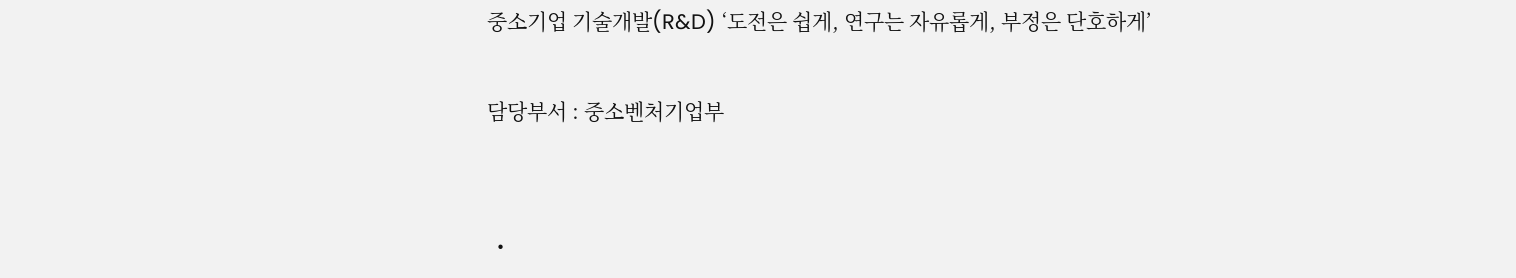중소기업 기술개발(R&D) ‘도전은 쉽게, 연구는 자유롭게, 부정은 단호하게’

담당부서 : 중소벤처기업부


  •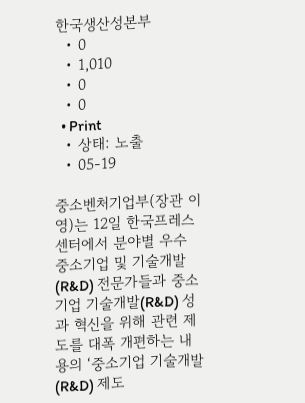한국생산성본부
  • 0
  • 1,010
  • 0
  • 0
  • Print
  • 상태: 노출
  • 05-19

중소벤처기업부(장관 이영)는 12일 한국프레스센터에서 분야별 우수 중소기업 및 기술개발(R&D) 전문가들과 중소기업 기술개발(R&D) 성과 혁신을 위해 관련 제도를 대폭 개편하는 내용의 ‘중소기업 기술개발(R&D) 제도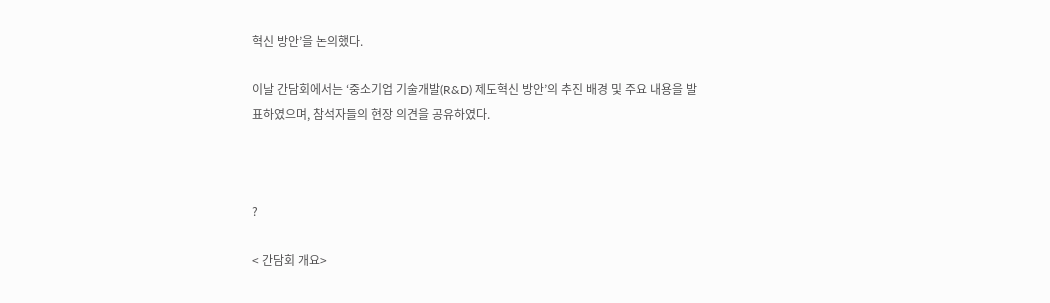혁신 방안’을 논의했다.

이날 간담회에서는 ‘중소기업 기술개발(R&D) 제도혁신 방안’의 추진 배경 및 주요 내용을 발표하였으며, 참석자들의 현장 의견을 공유하였다.



?

< 간담회 개요>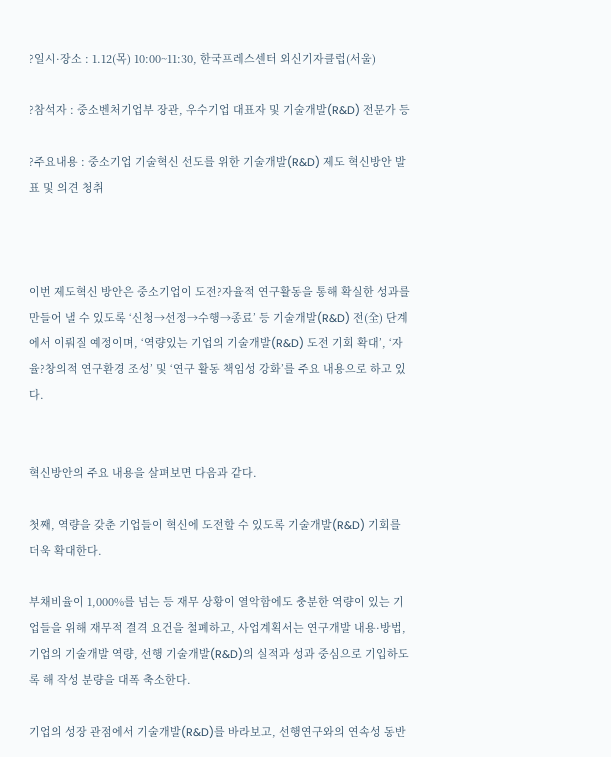?일시·장소 : 1.12(목) 10:00~11:30, 한국프레스센터 외신기자클럽(서울)

?참석자 : 중소벤처기업부 장관, 우수기업 대표자 및 기술개발(R&D) 전문가 등

?주요내용 : 중소기업 기술혁신 선도를 위한 기술개발(R&D) 제도 혁신방안 발표 및 의견 청취



이번 제도혁신 방안은 중소기업이 도전?자율적 연구활동을 통해 확실한 성과를 만들어 낼 수 있도록 ‘신청→선정→수행→종료’ 등 기술개발(R&D) 전(全) 단계에서 이뤄질 예정이며, ‘역량있는 기업의 기술개발(R&D) 도전 기회 확대’, ‘자율?창의적 연구환경 조성’ 및 ‘연구 활동 책임성 강화’를 주요 내용으로 하고 있다.


혁신방안의 주요 내용을 살펴보면 다음과 같다.

첫째, 역량을 갖춘 기업들이 혁신에 도전할 수 있도록 기술개발(R&D) 기회를 더욱 확대한다.

부채비율이 1,000%를 넘는 등 재무 상황이 열악함에도 충분한 역량이 있는 기업들을 위해 재무적 결격 요건을 철폐하고, 사업계획서는 연구개발 내용·방법, 기업의 기술개발 역량, 선행 기술개발(R&D)의 실적과 성과 중심으로 기입하도록 해 작성 분량을 대폭 축소한다.

기업의 성장 관점에서 기술개발(R&D)를 바라보고, 선행연구와의 연속성 동반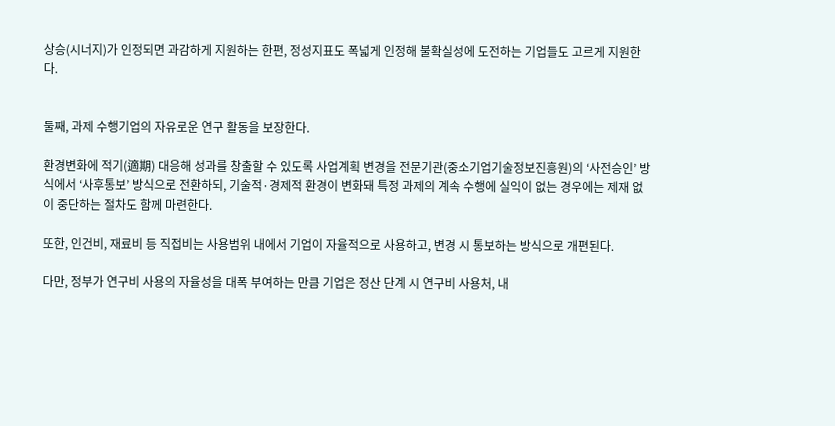상승(시너지)가 인정되면 과감하게 지원하는 한편, 정성지표도 폭넓게 인정해 불확실성에 도전하는 기업들도 고르게 지원한다.


둘째, 과제 수행기업의 자유로운 연구 활동을 보장한다.

환경변화에 적기(適期) 대응해 성과를 창출할 수 있도록 사업계획 변경을 전문기관(중소기업기술정보진흥원)의 ‘사전승인’ 방식에서 ‘사후통보’ 방식으로 전환하되, 기술적·경제적 환경이 변화돼 특정 과제의 계속 수행에 실익이 없는 경우에는 제재 없이 중단하는 절차도 함께 마련한다.

또한, 인건비, 재료비 등 직접비는 사용범위 내에서 기업이 자율적으로 사용하고, 변경 시 통보하는 방식으로 개편된다.

다만, 정부가 연구비 사용의 자율성을 대폭 부여하는 만큼 기업은 정산 단계 시 연구비 사용처, 내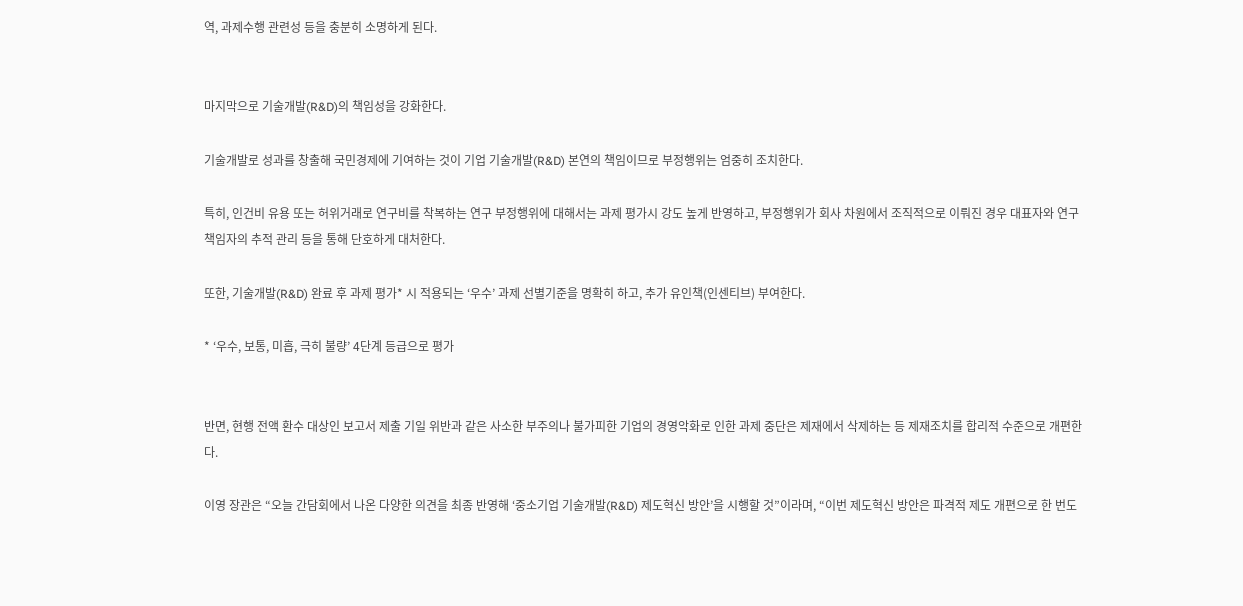역, 과제수행 관련성 등을 충분히 소명하게 된다.


마지막으로 기술개발(R&D)의 책임성을 강화한다.

기술개발로 성과를 창출해 국민경제에 기여하는 것이 기업 기술개발(R&D) 본연의 책임이므로 부정행위는 엄중히 조치한다.

특히, 인건비 유용 또는 허위거래로 연구비를 착복하는 연구 부정행위에 대해서는 과제 평가시 강도 높게 반영하고, 부정행위가 회사 차원에서 조직적으로 이뤄진 경우 대표자와 연구책임자의 추적 관리 등을 통해 단호하게 대처한다.

또한, 기술개발(R&D) 완료 후 과제 평가* 시 적용되는 ‘우수’ 과제 선별기준을 명확히 하고, 추가 유인책(인센티브) 부여한다.

* ‘우수, 보통, 미흡, 극히 불량’ 4단계 등급으로 평가


반면, 현행 전액 환수 대상인 보고서 제출 기일 위반과 같은 사소한 부주의나 불가피한 기업의 경영악화로 인한 과제 중단은 제재에서 삭제하는 등 제재조치를 합리적 수준으로 개편한다.

이영 장관은 “오늘 간담회에서 나온 다양한 의견을 최종 반영해 ‘중소기업 기술개발(R&D) 제도혁신 방안’을 시행할 것”이라며, “이번 제도혁신 방안은 파격적 제도 개편으로 한 번도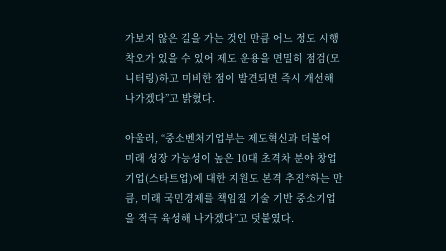가보지 않은 길을 가는 것인 만큼 어느 정도 시행착오가 있을 수 있어 제도 운용을 면밀히 점검(모니터링)하고 미비한 점이 발견되면 즉시 개선해나가겠다”고 밝혔다.

아울러, “중소벤처기업부는 제도혁신과 더불어 미래 성장 가능성이 높은 10대 초격차 분야 창업기업(스타트업)에 대한 지원도 본격 추진*하는 만큼, 미래 국민경제를 책임질 기술 기반 중소기업을 적극 육성해 나가겠다”고 덧붙였다.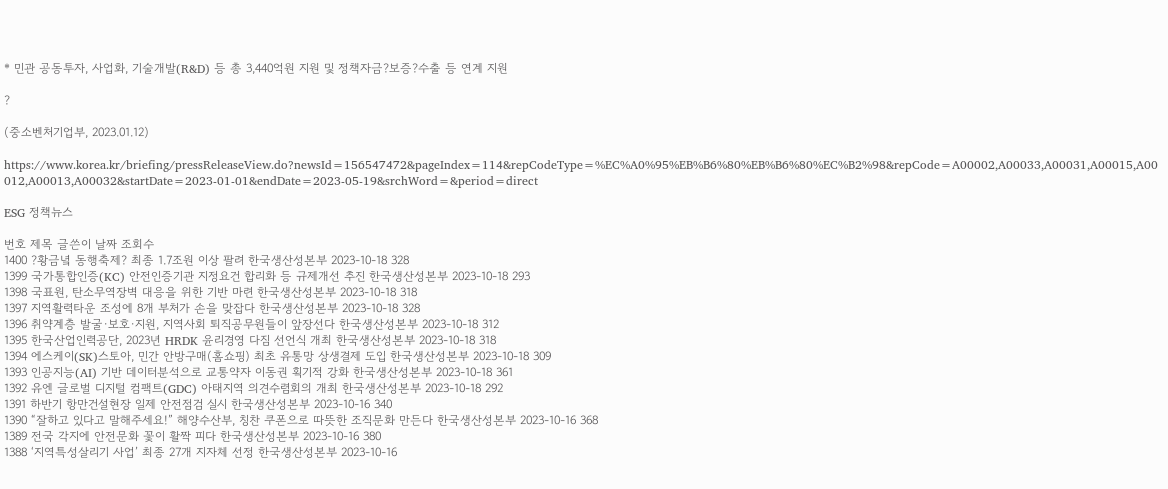* 민관 공동투자, 사업화, 기술개발(R&D) 등 총 3,440억원 지원 및 정책자금?보증?수출 등 연계 지원

?

(중소벤처기업부, 2023.01.12)

https://www.korea.kr/briefing/pressReleaseView.do?newsId=156547472&pageIndex=114&repCodeType=%EC%A0%95%EB%B6%80%EB%B6%80%EC%B2%98&repCode=A00002,A00033,A00031,A00015,A00012,A00013,A00032&startDate=2023-01-01&endDate=2023-05-19&srchWord=&period=direct

ESG 정책뉴스

번호 제목 글쓴이 날짜 조회수
1400 ?황금녘 동행축제? 최종 1.7조원 이상 팔려 한국생산성본부 2023-10-18 328
1399 국가통합인증(KC) 안전인증기관 지정요건 합리화 등 규제개선 추진 한국생산성본부 2023-10-18 293
1398 국표원, 탄소무역장벽 대응을 위한 기반 마련 한국생산성본부 2023-10-18 318
1397 지역활력타운 조성에 8개 부처가 손을 맞잡다 한국생산성본부 2023-10-18 328
1396 취약계층 발굴·보호·지원, 지역사회 퇴직공무원들이 앞장선다 한국생산성본부 2023-10-18 312
1395 한국산업인력공단, 2023년 HRDK 윤리경영 다짐 선언식 개최 한국생산성본부 2023-10-18 318
1394 에스케이(SK)스토아, 민간 안방구매(홈쇼핑) 최초 유통망 상생결제 도입 한국생산성본부 2023-10-18 309
1393 인공지능(AI) 기반 데이터분석으로 교통약자 이동권 획기적 강화 한국생산성본부 2023-10-18 361
1392 유엔 글로벌 디지털 컴팩트(GDC) 아태지역 의견수렴회의 개최 한국생산성본부 2023-10-18 292
1391 하반기 항만건설현장 일제 안전점검 실시 한국생산성본부 2023-10-16 340
1390 “잘하고 있다고 말해주세요!” 해양수산부, 칭찬 쿠폰으로 따뜻한 조직문화 만든다 한국생산성본부 2023-10-16 368
1389 전국 각지에 안전문화 꽃이 활짝 피다 한국생산성본부 2023-10-16 380
1388 ‘지역특성살리기 사업’ 최종 27개 지자체 선정 한국생산성본부 2023-10-16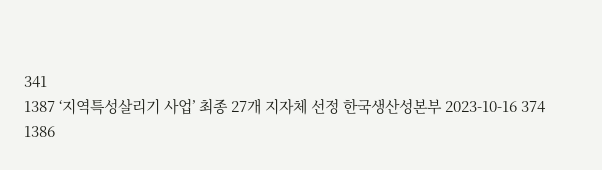341
1387 ‘지역특성살리기 사업’ 최종 27개 지자체 선정 한국생산성본부 2023-10-16 374
1386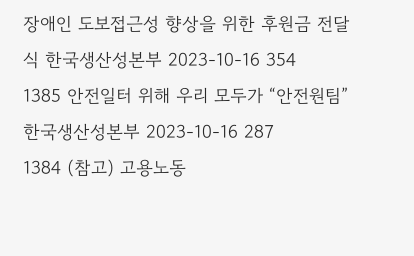장애인 도보접근성 향상을 위한 후원금 전달식 한국생산성본부 2023-10-16 354
1385 안전일터 위해 우리 모두가 “안전원팀” 한국생산성본부 2023-10-16 287
1384 (참고) 고용노동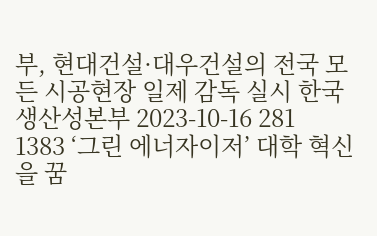부, 현대건설·대우건설의 전국 모든 시공현장 일제 감독 실시 한국생산성본부 2023-10-16 281
1383 ‘그린 에너자이저’ 대학 혁신을 꿈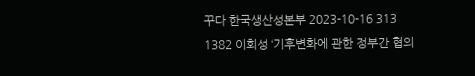꾸다 한국생산성본부 2023-10-16 313
1382 이회성 ‘기후변화에 관한 정부간 협의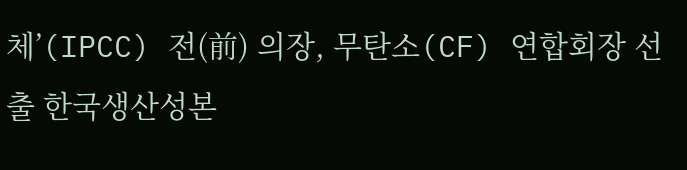체’(IPCC) 전(前) 의장, 무탄소(CF) 연합회장 선출 한국생산성본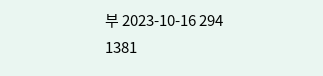부 2023-10-16 294
1381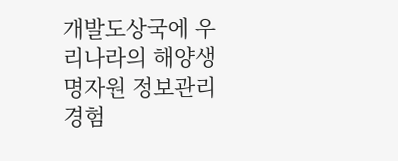개발도상국에 우리나라의 해양생명자원 정보관리 경험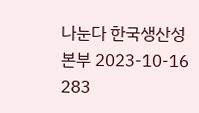나눈다 한국생산성본부 2023-10-16 283